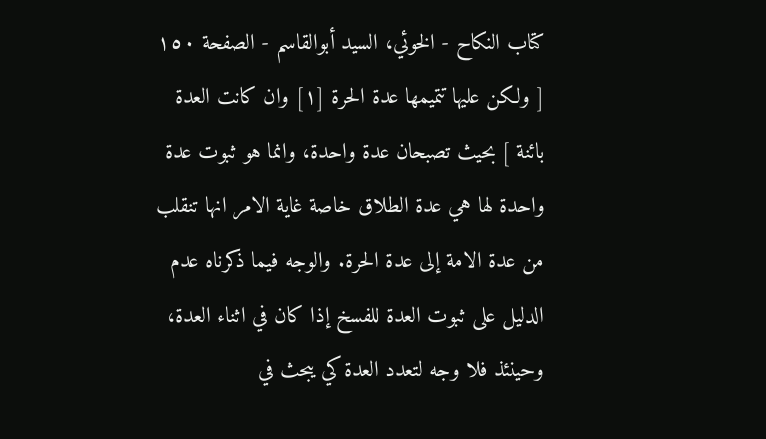كتاب النكاح - الخوئي، السيد أبوالقاسم - الصفحة ١٥٠
[ ولكن عليها تتميمها عدة الحرة [١] وان كانت العدة بائنة ] بحيث تصبحان عدة واحدة، وانما هو ثبوت عدة واحدة لها هي عدة الطلاق خاصة غاية الامر انها تنقلب من عدة الامة إلى عدة الحرة. والوجه فيما ذكرناه عدم الدليل على ثبوت العدة للفسخ إذا كان في اثناء العدة، وحينئذ فلا وجه لتعدد العدة كي يبحث في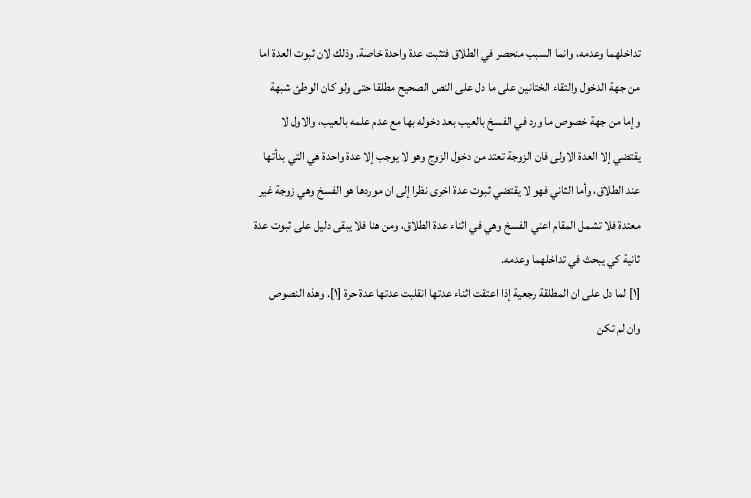تداخلهما وعدمه، وانما السبب منحصر في الطلاق فتثبت عدة واحدة خاصة. وذلك لان ثبوت العدة اما من جهة الدخول والتقاء الختانين على ما دل على النص الصحيح مطلقا حتى ولو كان الوطئ شبهة وإما من جهة خصوص ما ورد في الفسخ بالعيب بعد دخوله بها مع عدم علمه بالعيب، والاول لا يقتضي إلا العدة الاولى فان الزوجة تعتد من دخول الزوج وهو لا يوجب إلا عدة واحدة هي التي بدأتها عند الطلاق، وأما الثاني فهو لا يقتضي ثبوت عدة اخرى نظرا إلى ان موردها هو الفسخ وهي زوجة غير معتدة فلا تشمل المقام اعني الفسخ وهي في اثناء عدة الطلاق، ومن هنا فلا يبقى دليل على ثبوت عدة ثانية كي يبحث في تداخلهما وعدمه.
[١] لما دل على ان المطلقة رجعية إذا اعتقت اثناء عدتها انقلبت عدتها عدة حرة [١]. وهذه النصوص وان لم تكن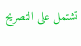تشتمل على التصريح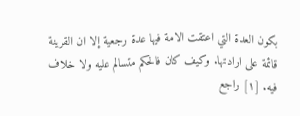بكون العدة التي اعتقت الامة فيها عدة رجعية إلا ان القرينة قائمة على ارادتها. وكيف كان فالحكم متسالم عليه ولا خلاف فيه. [١] راجع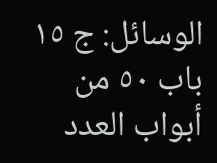الوسائل: ج ١٥ باب ٥٠ من أبواب العدد